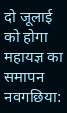दो जूलाई को होगा महायज्ञ का समापन
नवगछिया: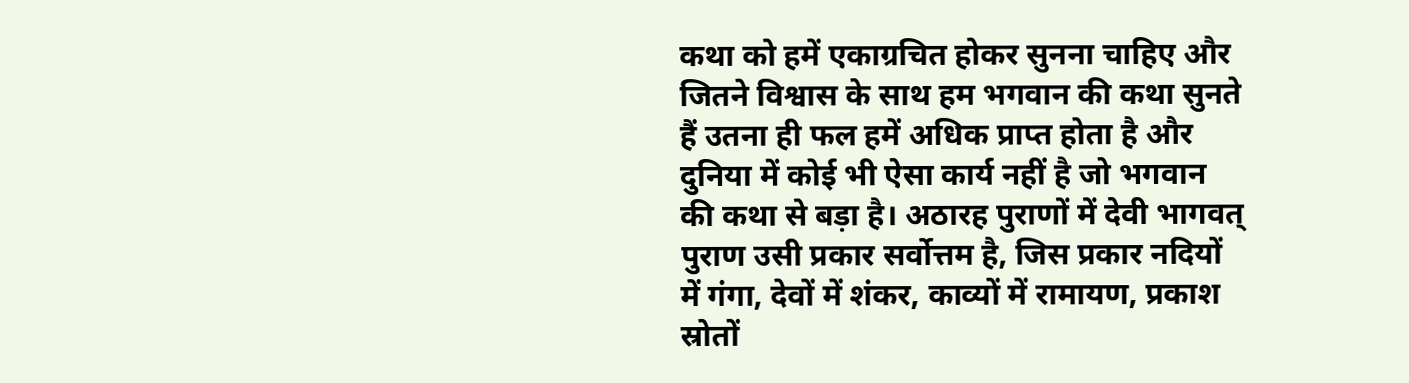कथा को हमें एकाग्रचित होकर सुनना चाहिए और जितने विश्वास के साथ हम भगवान की कथा सुनते हैं उतना ही फल हमें अधिक प्राप्त होता है और दुनिया में कोई भी ऐसा कार्य नहीं है जो भगवान की कथा से बड़ा है। अठारह पुराणों में देवी भागवत् पुराण उसी प्रकार सर्वोत्तम है, जिस प्रकार नदियों में गंगा, देवों में शंकर, काव्यों में रामायण, प्रकाश स्रोतों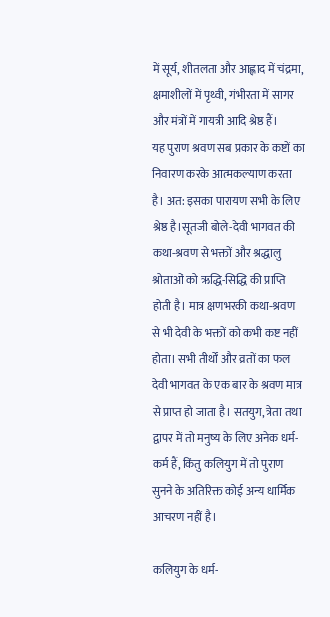में सूर्य, शीतलता और आह्लाद में चंद्रमा, क्षमाशीलों में पृथ्वी, गंभीरता में सागर और मंत्रों में गायत्री आदि श्रेष्ठ हैं।
यह पुराण श्रवण सब प्रकार के कष्टों का निवारण करके आत्मकल्याण करता है। अत: इसका पारायण सभी के लिए श्रेष्ठ है।सूतजी बोले-देवी भागवत की कथा-श्रवण से भक्तों और श्रद्धालु श्रोताओं को ऋद्धि-सिद्धि की प्राप्ति होती है। मात्र क्षणभरकी कथा-श्रवण से भी देवी के भक्तों को कभी कष्ट नहीं होता। सभी तीर्थों और व्रतों का फल देवी भागवत के एक बार के श्रवण मात्र से प्राप्त हो जाता है। सतयुग, त्रेता तथा द्वापर में तो मनुष्य के लिए अनेक धर्म-कर्म हैं, किंतु कलियुग में तो पुराण सुनने के अतिरिक्त कोई अन्य धार्मिक आचरण नहीं है।

कलियुग के धर्म-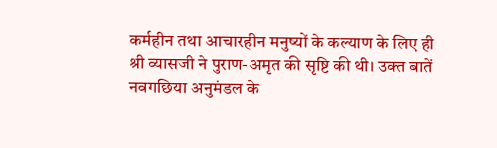कर्महीन तथा आचारहीन मनुष्यों के कल्याण के लिए ही श्री व्यासजी ने पुराण-अमृत की सृष्टि की थी। उक्त बातें नवगछिया अनुमंडल के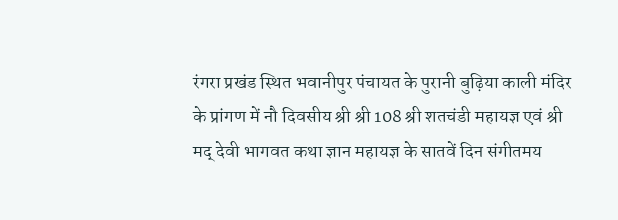रंगरा प्रखंड स्थित भवानीपुर पंचायत के पुरानी बुढ़िया काली मंदिर के प्रांगण में नौ दिवसीय श्री श्री 108 श्री शतचंडी महायज्ञ एवं श्री मद् देवी भागवत कथा ज्ञान महायज्ञ के सातवें दिन संगीतमय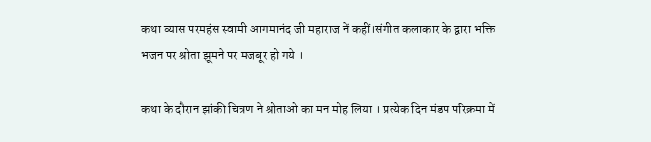कथा व्यास परमहंस स्वामी आगमानंद जी महाराज नें कहीं।संगीत कलाकार के द्वारा भक्ति भजन पर श्रोता झूमने पर मजबूर हो गये ।

कथा के दौरान झांकी चित्रण ने श्रोताओ का मन मोह लिया । प्रत्येक दिन मंडप परिक्रमा में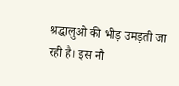श्रद्धालुओ की भीड़ उमड़ती जा रही है। इस नौ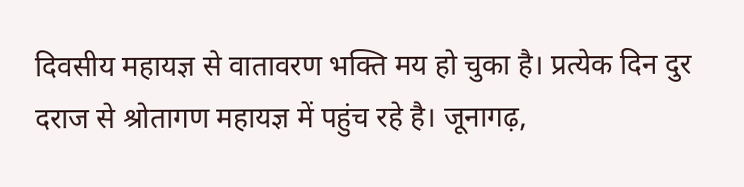दिवसीय महायज्ञ से वातावरण भक्ति मय हो चुका है। प्रत्येक दिन दुर दराज से श्रोतागण महायज्ञ में पहुंच रहे है। जूनागढ़,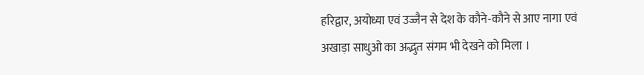हरिद्वार, अयोध्या एवं उज्जैन से देश के कौने-कौने से आए नागा एवं अखाड़ा साधुओ का अद्भुत संगम भी देखने को मिला ।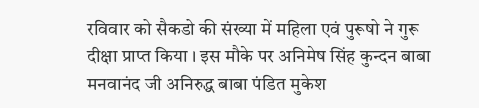रविवार को सैकडो की संख्या में महिला एवं पुरूषो ने गुरू दीक्षा प्राप्त किया । इस मौके पर अनिमेष सिंह कुन्दन बाबा मनवानंद जी अनिरुद्ध बाबा पंडित मुकेश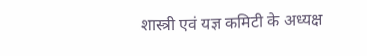शास्त्री एवं यज्ञ कमिटी के अध्यक्ष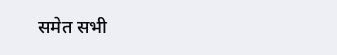समेत सभी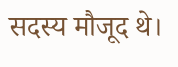सदस्य मौजूद थे।